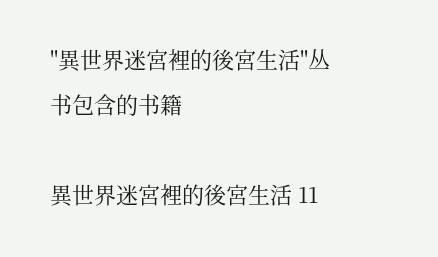"異世界迷宮裡的後宮生活"丛书包含的书籍

異世界迷宮裡的後宮生活 11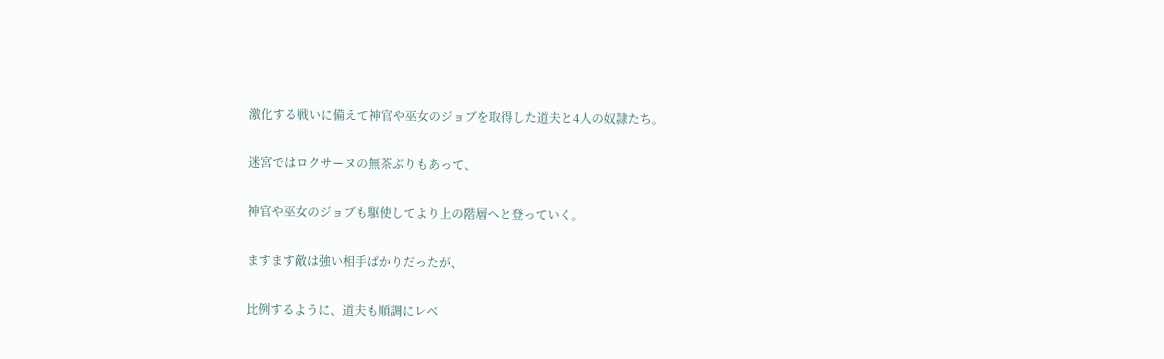激化する戦いに備えて神官や巫女のジョブを取得した道夫と4人の奴隷たち。

迷宮ではロクサーヌの無茶ぶりもあって、

神官や巫女のジョブも駆使してより上の階層へと登っていく。

ますます敵は強い相手ばかりだったが、

比例するように、道夫も順調にレベ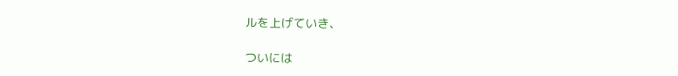ルを上げていき、

ついには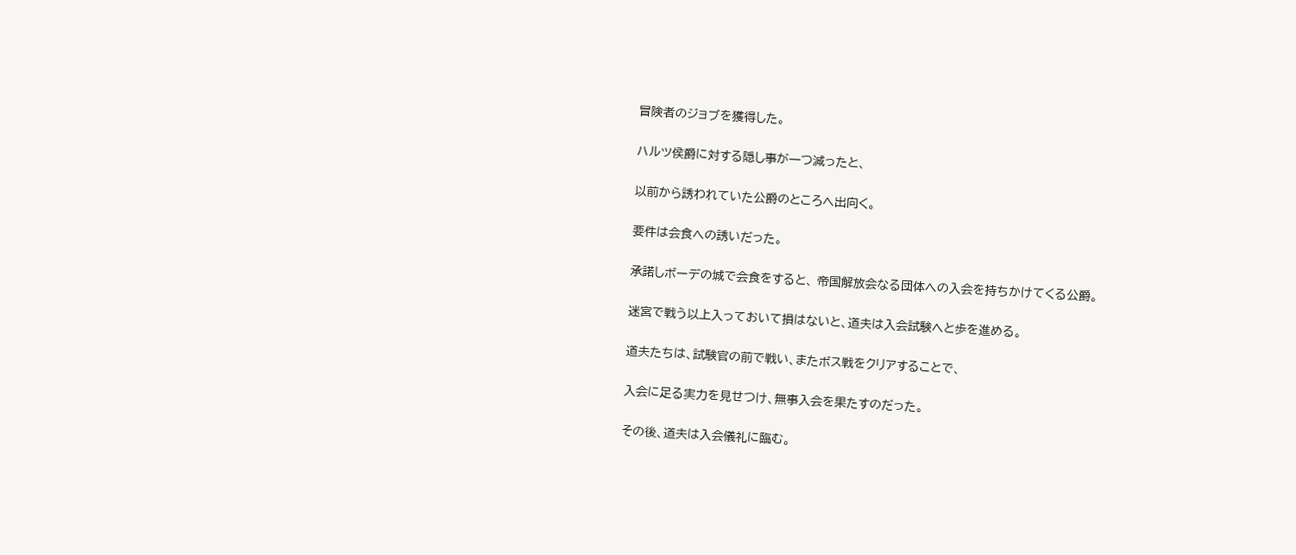冒険者のジョブを獲得した。

ハルツ侯爵に対する隠し事が一つ減ったと、

以前から誘われていた公爵のところへ出向く。

要件は会食への誘いだった。

承諾しボーデの城で会食をすると、 帝国解放会なる団体への入会を持ちかけてくる公爵。

迷宮で戦う以上入っておいて損はないと、道夫は入会試験へと歩を進める。

道夫たちは、試験官の前で戦い、またボス戦をクリアすることで、

入会に足る実力を見せつけ、無事入会を果たすのだった。

その後、道夫は入会儀礼に臨む。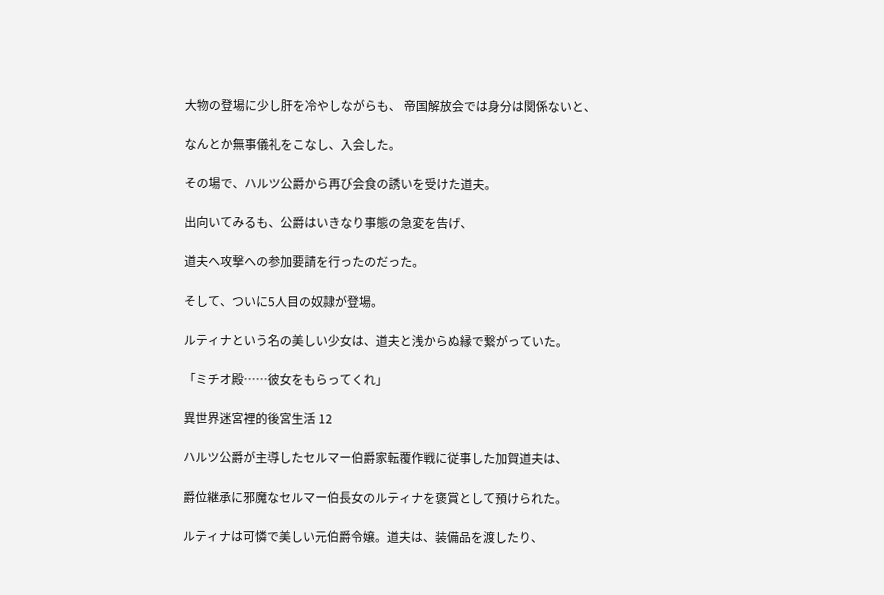大物の登場に少し肝を冷やしながらも、 帝国解放会では身分は関係ないと、

なんとか無事儀礼をこなし、入会した。

その場で、ハルツ公爵から再び会食の誘いを受けた道夫。

出向いてみるも、公爵はいきなり事態の急変を告げ、

道夫へ攻撃への参加要請を行ったのだった。

そして、ついに5人目の奴隷が登場。

ルティナという名の美しい少女は、道夫と浅からぬ縁で繋がっていた。

「ミチオ殿……彼女をもらってくれ」

異世界迷宮裡的後宮生活 12

ハルツ公爵が主導したセルマー伯爵家転覆作戦に従事した加賀道夫は、

爵位継承に邪魔なセルマー伯長女のルティナを褒賞として預けられた。

ルティナは可憐で美しい元伯爵令嬢。道夫は、装備品を渡したり、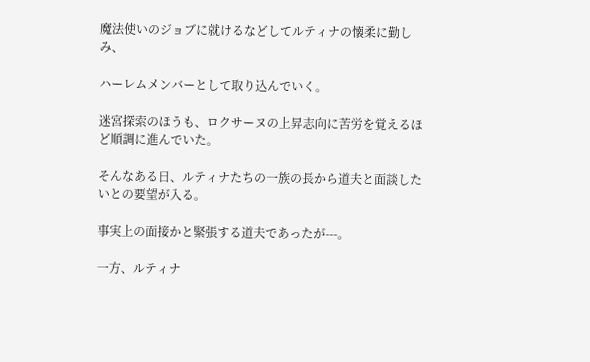魔法使いのジョブに就けるなどしてルティナの懐柔に勤しみ、

ハーレムメンバーとして取り込んでいく。

迷宮探索のほうも、ロクサーヌの上昇志向に苦労を覚えるほど順調に進んでいた。

そんなある日、ルティナたちの一族の長から道夫と面談したいとの要望が入る。

事実上の面接かと緊張する道夫であったが---。

一方、ルティナ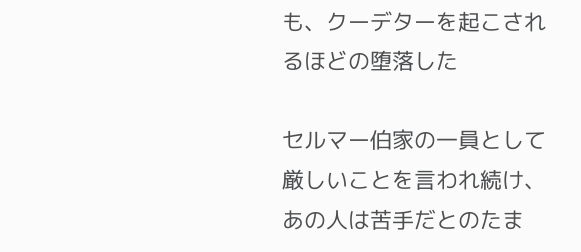も、クーデターを起こされるほどの堕落した

セルマー伯家の一員として厳しいことを言われ続け、あの人は苦手だとのたま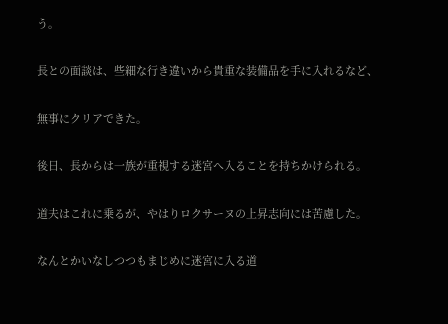う。

長との面談は、些細な行き違いから貴重な装備品を手に入れるなど、

無事にクリアできた。

後日、長からは一族が重視する迷宮へ入ることを持ちかけられる。

道夫はこれに乗るが、やはりロクサーヌの上昇志向には苦慮した。

なんとかいなしつつもまじめに迷宮に入る道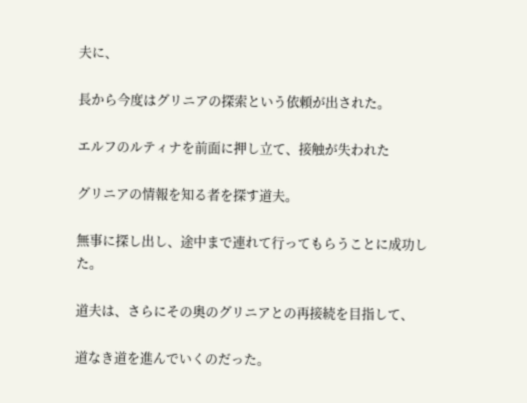夫に、

長から今度はグリニアの探索という依頼が出された。

エルフのルティナを前面に押し立て、接触が失われた

グリニアの情報を知る者を探す道夫。

無事に探し出し、途中まで連れて行ってもらうことに成功した。

道夫は、さらにその奥のグリニアとの再接続を目指して、

道なき道を進んでいくのだった。